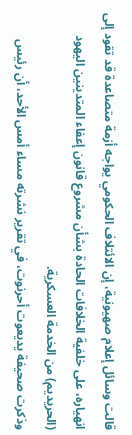قالت وسائل إعلام صهيونية، إن الائتلاف الحكومي يواجه أزمة متصاعدة قد تقود إلى انهياره، على خلفية الخلافات الحادة بشأن مشروع قانون إعفاء المتدينين اليهود (الحريديم) من الخدمة العسكرية.
وذكرت صحيفة يديعوت أحرنوت، في تقرير نشرته مساء أمس الأحد، أن رئيس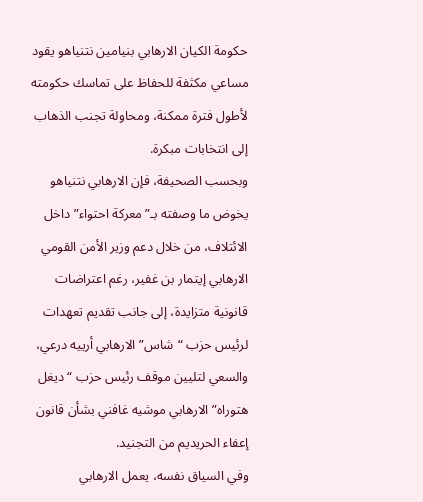حكومة الكيان الارهابي بنيامين نتنياهو يقود مساعي مكثفة للحفاظ على تماسك حكومته لأطول فترة ممكنة، ومحاولة تجنب الذهاب إلى انتخابات مبكرة.
وبحسب الصحيفة، فإن الارهابي نتنياهو يخوض ما وصفته بـ”معركة احتواء” داخل الائتلاف، من خلال دعم وزير الأمن القومي الارهابي إيتمار بن غفير، رغم اعتراضات قانونية متزايدة، إلى جانب تقديم تعهدات لرئيس حزب “شاس” الارهابي أرييه درعي، والسعي لتليين موقف رئيس حزب “ديغل هتوراه” الارهابي موشيه غافني بشأن قانون إعفاء الحريديم من التجنيد.
وفي السياق نفسه، يعمل الارهابي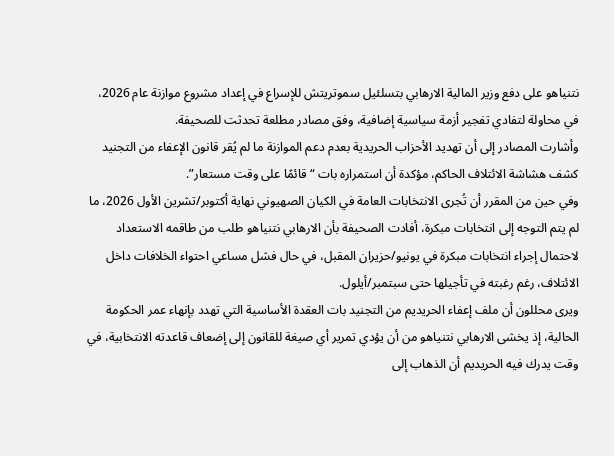نتنياهو على دفع وزير المالية الارهابي بتسلئيل سموتريتش للإسراع في إعداد مشروع موازنة عام 2026، في محاولة لتفادي تفجير أزمة سياسية إضافية، وفق مصادر مطلعة تحدثت للصحيفة.
وأشارت المصادر إلى أن تهديد الأحزاب الحريدية بعدم دعم الموازنة ما لم يُقر قانون الإعفاء من التجنيد كشف هشاشة الائتلاف الحاكم، مؤكدة أن استمراره بات “قائمًا على وقت مستعار”.
وفي حين من المقرر أن تُجرى الانتخابات العامة في الكيان الصهيوني نهاية أكتوبر/تشرين الأول 2026، ما لم يتم التوجه إلى انتخابات مبكرة، أفادت الصحيفة بأن الارهابي نتنياهو طلب من طاقمه الاستعداد لاحتمال إجراء انتخابات مبكرة في يونيو/حزيران المقبل، في حال فشل مساعي احتواء الخلافات داخل الائتلاف، رغم رغبته في تأجيلها حتى سبتمبر/أيلول.
ويرى محللون أن ملف إعفاء الحريديم من التجنيد بات العقدة الأساسية التي تهدد بإنهاء عمر الحكومة الحالية، إذ يخشى الارهابي نتنياهو من أن يؤدي تمرير أي صيغة للقانون إلى إضعاف قاعدته الانتخابية، في وقت يدرك فيه الحريديم أن الذهاب إلى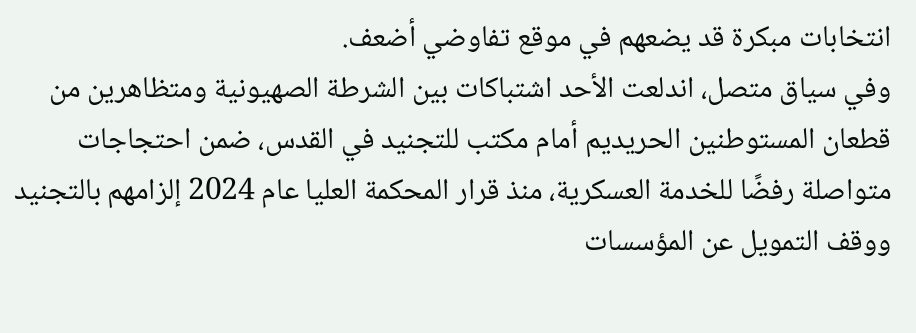انتخابات مبكرة قد يضعهم في موقع تفاوضي أضعف.
وفي سياق متصل، اندلعت الأحد اشتباكات بين الشرطة الصهيونية ومتظاهرين من قطعان المستوطنين الحريديم أمام مكتب للتجنيد في القدس، ضمن احتجاجات متواصلة رفضًا للخدمة العسكرية، منذ قرار المحكمة العليا عام 2024 إلزامهم بالتجنيد ووقف التمويل عن المؤسسات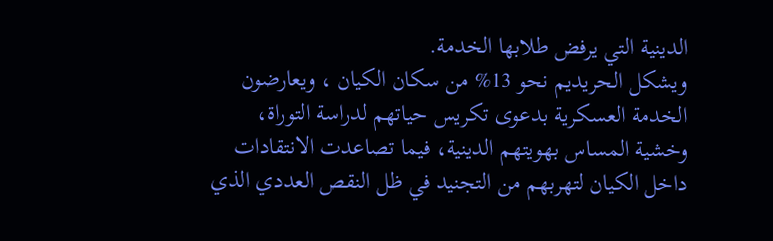الدينية التي يرفض طلابها الخدمة.
ويشكل الحريديم نحو 13% من سكان الكيان ، ويعارضون الخدمة العسكرية بدعوى تكريس حياتهم لدراسة التوراة، وخشية المساس بهويتهم الدينية، فيما تصاعدت الانتقادات داخل الكيان لتهربهم من التجنيد في ظل النقص العددي الذي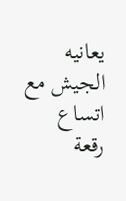يعانيه الجيش مع اتساع رقعة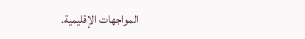المواجهات الإقليمية.